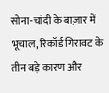सोना-चांदी के बाज़ार में भूचाल, रिकॉर्ड गिरावट के तीन बड़े कारण और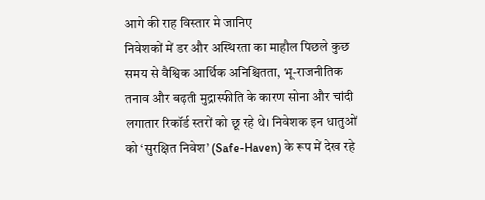आगे की राह विस्तार मे जानिए
निवेशकों में डर और अस्थिरता का माहौल पिछले कुछ समय से वैश्विक आर्थिक अनिश्चितता, भू-राजनीतिक तनाव और बढ़ती मुद्रास्फीति के कारण सोना और चांदी लगातार रिकॉर्ड स्तरों को छू रहे थे। निवेशक इन धातुओं को ‘सुरक्षित निवेश’ (Safe-Haven) के रूप में देख रहे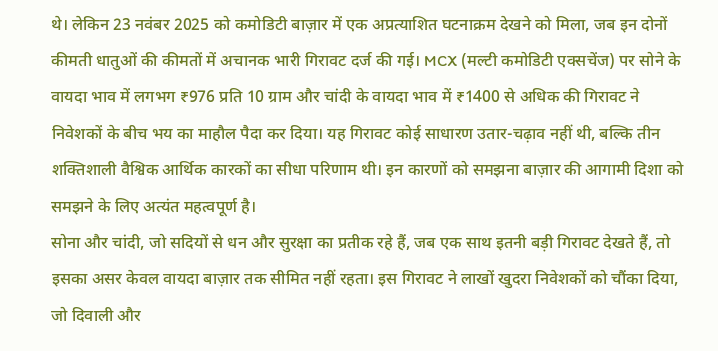थे। लेकिन 23 नवंबर 2025 को कमोडिटी बाज़ार में एक अप्रत्याशित घटनाक्रम देखने को मिला, जब इन दोनों कीमती धातुओं की कीमतों में अचानक भारी गिरावट दर्ज की गई। MCX (मल्टी कमोडिटी एक्सचेंज) पर सोने के वायदा भाव में लगभग ₹976 प्रति 10 ग्राम और चांदी के वायदा भाव में ₹1400 से अधिक की गिरावट ने निवेशकों के बीच भय का माहौल पैदा कर दिया। यह गिरावट कोई साधारण उतार-चढ़ाव नहीं थी, बल्कि तीन शक्तिशाली वैश्विक आर्थिक कारकों का सीधा परिणाम थी। इन कारणों को समझना बाज़ार की आगामी दिशा को समझने के लिए अत्यंत महत्वपूर्ण है।
सोना और चांदी, जो सदियों से धन और सुरक्षा का प्रतीक रहे हैं, जब एक साथ इतनी बड़ी गिरावट देखते हैं, तो इसका असर केवल वायदा बाज़ार तक सीमित नहीं रहता। इस गिरावट ने लाखों खुदरा निवेशकों को चौंका दिया, जो दिवाली और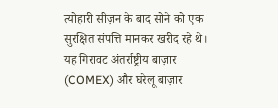त्योहारी सीज़न के बाद सोने को एक सुरक्षित संपत्ति मानकर खरीद रहे थे। यह गिरावट अंतर्राष्ट्रीय बाज़ार (COMEX) और घरेलू बाज़ार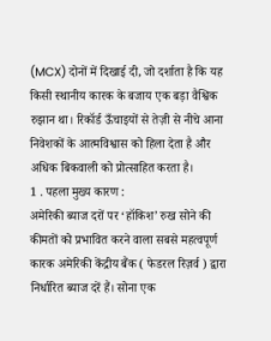(MCX) दोनों में दिखाई दी, जो दर्शाता है कि यह किसी स्थानीय कारक के बजाय एक बड़ा वैश्विक रुझान था। रिकॉर्ड ऊँचाइयों से तेज़ी से नीचे आना निवेशकों के आत्मविश्वास को हिला देता है और अधिक बिकवाली को प्रोत्साहित करता है।
1 . पहला मुख्य कारण :
अमेरिकी ब्याज दरों पर ‘हॉकिश’ रुख सोने की कीमतों को प्रभावित करने वाला सबसे महत्वपूर्ण कारक अमेरिकी केंद्रीय बैंक ( फेडरल रिज़र्व ) द्वारा निर्धारित ब्याज दरें हैं। सोना एक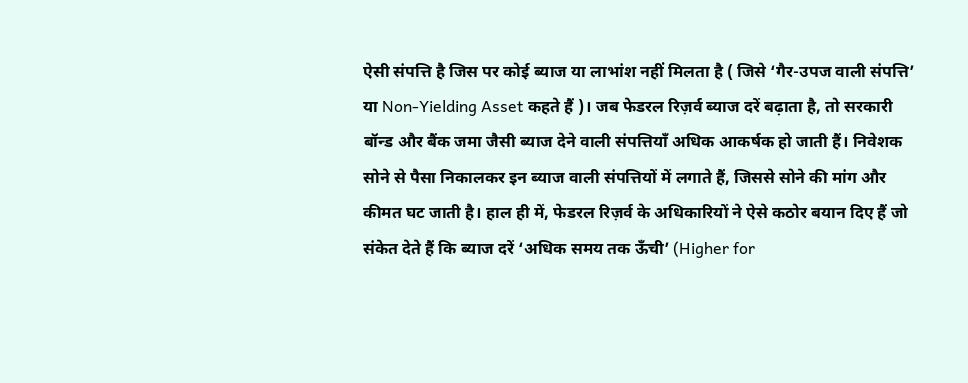ऐसी संपत्ति है जिस पर कोई ब्याज या लाभांश नहीं मिलता है ( जिसे ‘गैर-उपज वाली संपत्ति’ या Non-Yielding Asset कहते हैं )। जब फेडरल रिज़र्व ब्याज दरें बढ़ाता है, तो सरकारी बॉन्ड और बैंक जमा जैसी ब्याज देने वाली संपत्तियाँ अधिक आकर्षक हो जाती हैं। निवेशक सोने से पैसा निकालकर इन ब्याज वाली संपत्तियों में लगाते हैं, जिससे सोने की मांग और कीमत घट जाती है। हाल ही में, फेडरल रिज़र्व के अधिकारियों ने ऐसे कठोर बयान दिए हैं जो संकेत देते हैं कि ब्याज दरें ‘अधिक समय तक ऊँची’ (Higher for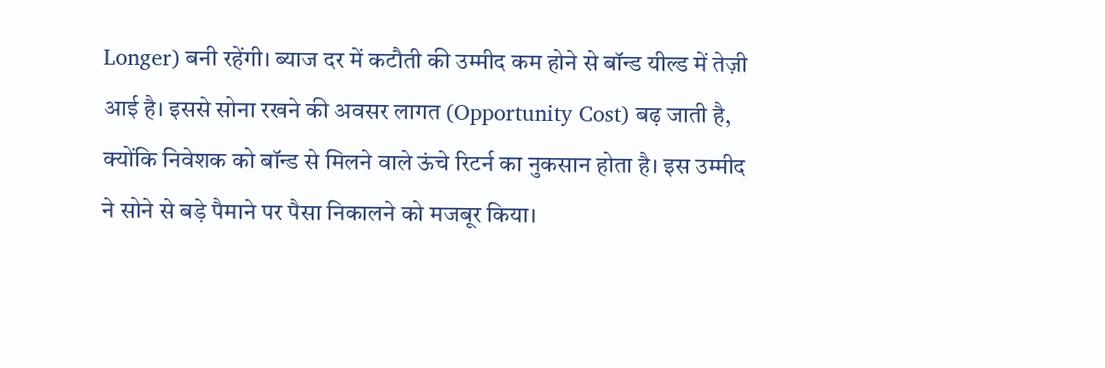Longer) बनी रहेंगी। ब्याज दर में कटौती की उम्मीद कम होने से बॉन्ड यील्ड में तेज़ी आई है। इससे सोना रखने की अवसर लागत (Opportunity Cost) बढ़ जाती है, क्योंकि निवेशक को बॉन्ड से मिलने वाले ऊंचे रिटर्न का नुकसान होता है। इस उम्मीद ने सोने से बड़े पैमाने पर पैसा निकालने को मजबूर किया।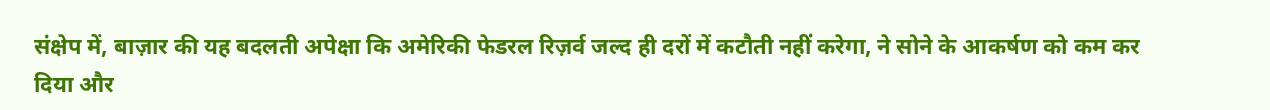संक्षेप में, बाज़ार की यह बदलती अपेक्षा कि अमेरिकी फेडरल रिज़र्व जल्द ही दरों में कटौती नहीं करेगा, ने सोने के आकर्षण को कम कर दिया और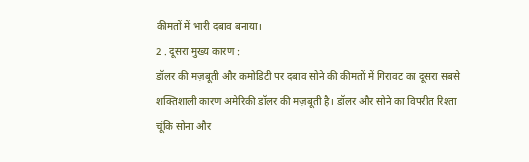कीमतों में भारी दबाव बनाया।
2 . दूसरा मुख्य कारण :
डॉलर की मज़बूती और कमोडिटी पर दबाव सोने की कीमतों में गिरावट का दूसरा सबसे शक्तिशाली कारण अमेरिकी डॉलर की मज़बूती है। डॉलर और सोने का विपरीत रिश्ता चूंकि सोना और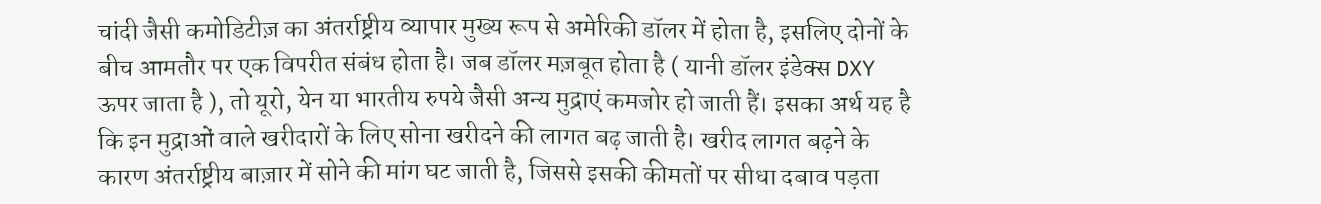चांदी जैसी कमोडिटीज़ का अंतर्राष्ट्रीय व्यापार मुख्य रूप से अमेरिकी डॉलर में होता है, इसलिए दोनों के बीच आमतौर पर एक विपरीत संबंध होता है। जब डॉलर मज़बूत होता है ( यानी डॉलर इंडेक्स DXY ऊपर जाता है ), तो यूरो, येन या भारतीय रुपये जैसी अन्य मुद्राएं कमजोर हो जाती हैं। इसका अर्थ यह है कि इन मुद्राओं वाले खरीदारों के लिए सोना खरीदने की लागत बढ़ जाती है। खरीद लागत बढ़ने के कारण अंतर्राष्ट्रीय बाज़ार में सोने की मांग घट जाती है, जिससे इसकी कीमतों पर सीधा दबाव पड़ता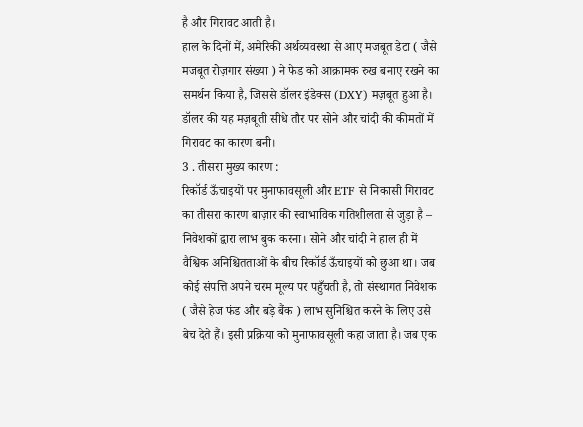है और गिरावट आती है।
हाल के दिनों में, अमेरिकी अर्थव्यवस्था से आए मजबूत डेटा ( जैसे मजबूत रोज़गार संख्या ) ने फेड को आक्रामक रुख बनाए रखने का समर्थन किया है, जिससे डॉलर इंडेक्स (DXY) मज़बूत हुआ है। डॉलर की यह मज़बूती सीधे तौर पर सोने और चांदी की कीमतों में गिरावट का कारण बनी।
3 . तीसरा मुख्य कारण :
रिकॉर्ड ऊँचाइयों पर मुनाफावसूली और ETF से निकासी गिरावट का तीसरा कारण बाज़ार की स्वाभाविक गतिशीलता से जुड़ा है – निवेशकों द्वारा लाभ बुक करना। सोने और चांदी ने हाल ही में वैश्विक अनिश्चितताओं के बीच रिकॉर्ड ऊँचाइयों को छुआ था। जब कोई संपत्ति अपने चरम मूल्य पर पहुँचती है, तो संस्थागत निवेशक ( जैसे हेज फंड और बड़े बैंक ) लाभ सुनिश्चित करने के लिए उसे बेच देते हैं। इसी प्रक्रिया को मुनाफावसूली कहा जाता है। जब एक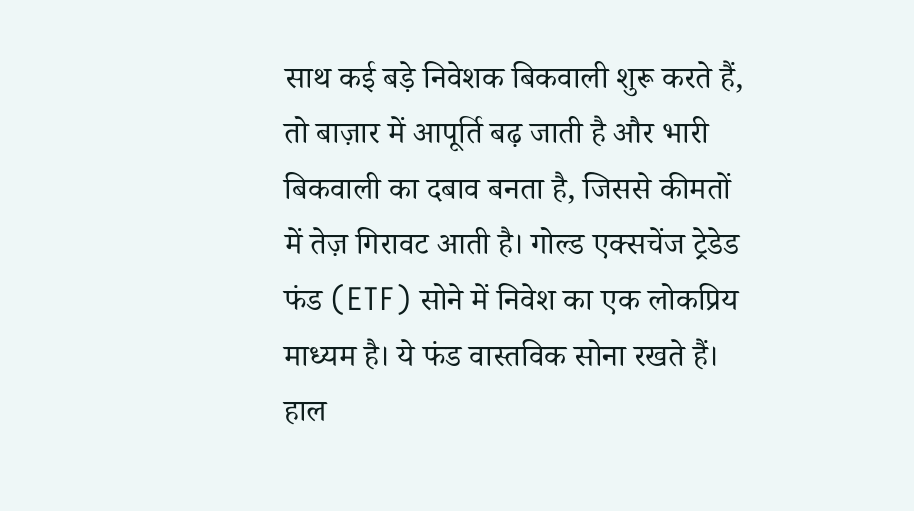साथ कई बड़े निवेशक बिकवाली शुरू करते हैं, तो बाज़ार में आपूर्ति बढ़ जाती है और भारी बिकवाली का दबाव बनता है, जिससे कीमतों में तेज़ गिरावट आती है। गोल्ड एक्सचेंज ट्रेडेड फंड (ETF) सोने में निवेश का एक लोकप्रिय माध्यम है। ये फंड वास्तविक सोना रखते हैं। हाल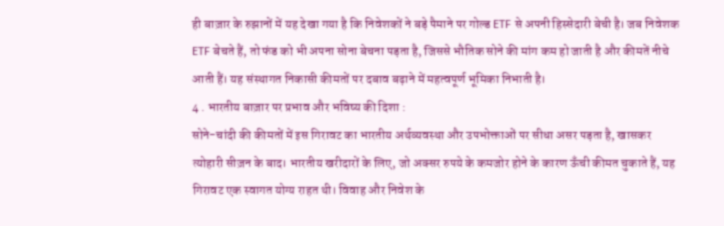ही बाज़ार के रुझानों में यह देखा गया है कि निवेशकों ने बड़े पैमाने पर गोल्ड ETF से अपनी हिस्सेदारी बेची है। जब निवेशक ETF बेचते हैं, तो फंड को भी अपना सोना बेचना पड़ता है, जिससे भौतिक सोने की मांग कम हो जाती है और कीमतें नीचे आती हैं। यह संस्थागत निकासी कीमतों पर दबाव बढ़ाने में महत्वपूर्ण भूमिका निभाती है।
4 . भारतीय बाज़ार पर प्रभाव और भविष्य की दिशा :
सोने-चांदी की कीमतों में इस गिरावट का भारतीय अर्थव्यवस्था और उपभोक्ताओं पर सीधा असर पड़ता है, खासकर त्योहारी सीज़न के बाद। भारतीय खरीदारों के लिए, जो अक्सर रुपये के कमजोर होने के कारण ऊँची कीमत चुकाते हैं, यह गिरावट एक स्वागत योग्य राहत थी। विवाह और निवेश के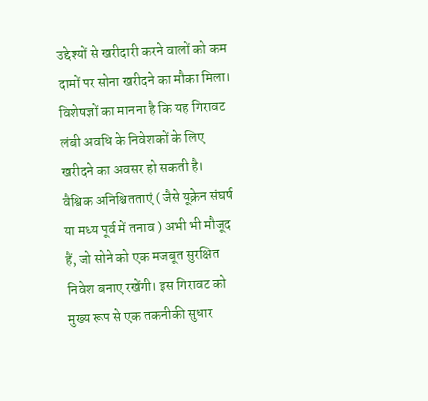उद्देश्यों से खरीदारी करने वालों को कम दामों पर सोना खरीदने का मौका मिला। विशेषज्ञों का मानना है कि यह गिरावट लंबी अवधि के निवेशकों के लिए खरीदने का अवसर हो सकती है। वैश्विक अनिश्चितताएं ( जैसे यूक्रेन संघर्ष या मध्य पूर्व में तनाव ) अभी भी मौजूद हैं, जो सोने को एक मजबूत सुरक्षित निवेश बनाए रखेंगी। इस गिरावट को मुख्य रूप से एक तकनीकी सुधार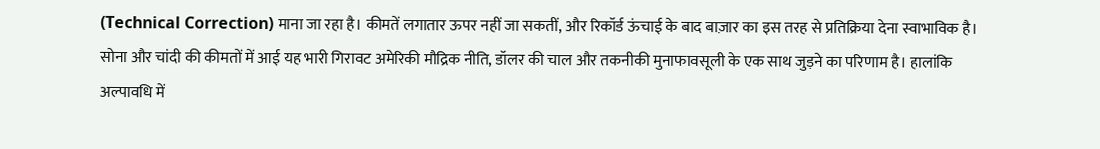(Technical Correction) माना जा रहा है। कीमतें लगातार ऊपर नहीं जा सकतीं, और रिकॉर्ड ऊंचाई के बाद बाज़ार का इस तरह से प्रतिक्रिया देना स्वाभाविक है।
सोना और चांदी की कीमतों में आई यह भारी गिरावट अमेरिकी मौद्रिक नीति, डॉलर की चाल और तकनीकी मुनाफावसूली के एक साथ जुड़ने का परिणाम है। हालांकि अल्पावधि में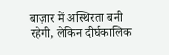बाज़ार में अस्थिरता बनी रहेगी, लेकिन दीर्घकालिक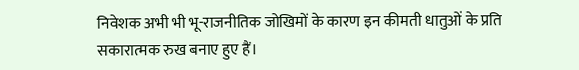निवेशक अभी भी भू-राजनीतिक जोखिमों के कारण इन कीमती धातुओं के प्रति सकारात्मक रुख बनाए हुए हैं।